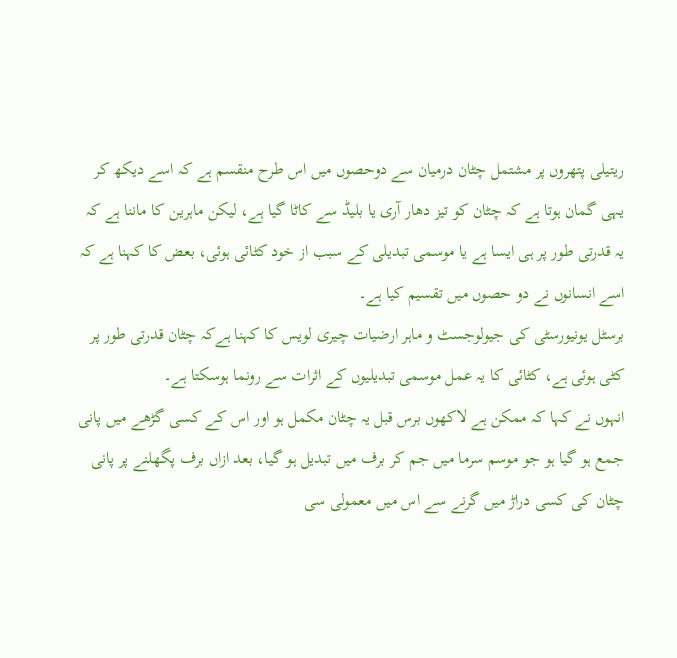ریتیلی پتھروں پر مشتمل چٹان درمیان سے دوحصوں میں اس طرح منقسم ہے کہ اسے دیکھ کر یہی گمان ہوتا ہے کہ چٹان کو تیز دھار آری یا بلیڈ سے کاٹا گیا ہے، لیکن ماہرین کا ماننا ہے کہ یہ قدرتی طور پر ہی ایسا ہے یا موسمی تبدیلی کے سبب از خود کٹائی ہوئی، بعض کا کہنا ہے کہ اسے انسانوں نے دو حصوں میں تقسیم کیا ہے۔
برسٹل یونیورسٹی کی جیولوجسٹ و ماہر ارضیات چیری لویس کا کہنا ہےکہ چٹان قدرتی طور پر کٹی ہوئی ہے، کٹائی کا یہ عمل موسمی تبدیلیوں کے اثرات سے رونما ہوسکتا ہے۔
انہوں نے کہا کہ ممکن ہے لاکھوں برس قبل یہ چٹان مکمل ہو اور اس کے کسی گڑھے میں پانی جمع ہو گیا ہو جو موسم سرما میں جم کر برف میں تبدیل ہو گیا، بعد ازاں برف پگھلنے پر پانی چٹان کی کسی دراڑ میں گرنے سے اس میں معمولی سی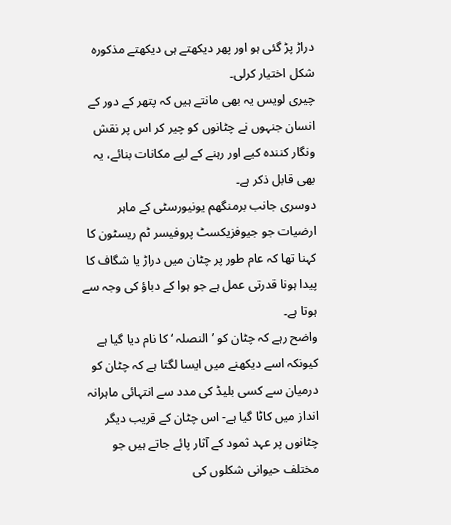دراڑ پڑ گئی ہو اور پھر دیکھتے ہی دیکھتے مذکورہ شکل اختیار کرلی۔
چیری لویس یہ بھی مانتے ہیں کہ پتھر کے دور کے انسان جنہوں نے چٹانوں کو چیر کر اس پر نقش ونگار کنندہ کیے اور رہنے کے لیے مکانات بنائے، یہ بھی قابل ذکر ہے۔
دوسری جانب برمنگھم یونیورسٹی کے ماہر ارضیات جو جیوفزیکسٹ پروفیسر ٹم ریسٹون کا کہنا تھا کہ عام طور پر چٹان میں دراڑ یا شگاف کا پیدا ہونا قدرتی عمل ہے جو ہوا کے دباؤ کی وجہ سے ہوتا ہے۔
واضح رہے کہ چٹان کو ’النصلہ ‘ کا نام دیا گیا ہے کیونکہ اسے دیکھنے میں ایسا لگتا ہے کہ چٹان کو درمیان سے کسی بلیڈ کی مدد سے انتہائی ماہرانہ انداز میں کاٹا گیا ہے- اس چٹان کے قریب دیگر چٹانوں پر عہد ثمود کے آثار پائے جاتے ہیں جو مختلف حیوانی شکلوں کی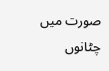صورت میں چٹانوں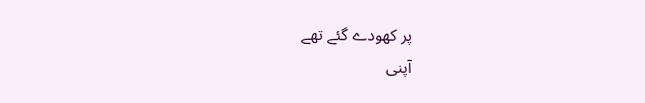پر کھودے گئے تھے
آپنی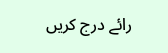رائے درج کریں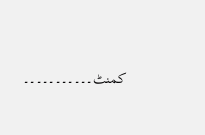کمنٹ۔۔۔۔۔۔۔۔۔۔۔